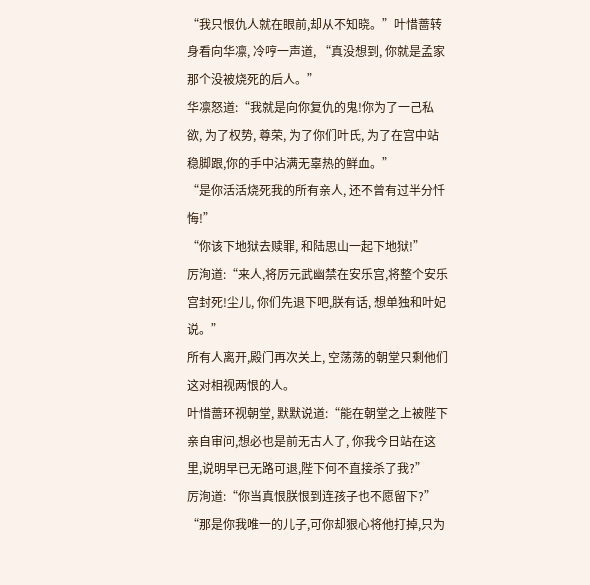“我只恨仇人就在眼前,却从不知晓。”叶惜蔷转身看向华凛, 冷哼一声道, “真没想到, 你就是孟家那个没被烧死的后人。”
华凛怒道:“我就是向你复仇的鬼!你为了一己私欲, 为了权势, 尊荣, 为了你们叶氏, 为了在宫中站稳脚跟,你的手中沾满无辜热的鲜血。”
“是你活活烧死我的所有亲人, 还不曾有过半分忏悔!”
“你该下地狱去赎罪, 和陆思山一起下地狱!”
厉洵道:“来人,将厉元武幽禁在安乐宫,将整个安乐宫封死!尘儿, 你们先退下吧,朕有话, 想单独和叶妃说。”
所有人离开,殿门再次关上, 空荡荡的朝堂只剩他们这对相视两恨的人。
叶惜蔷环视朝堂, 默默说道:“能在朝堂之上被陛下亲自审问,想必也是前无古人了, 你我今日站在这里,说明早已无路可退,陛下何不直接杀了我?”
厉洵道:“你当真恨朕恨到连孩子也不愿留下?”
“那是你我唯一的儿子,可你却狠心将他打掉,只为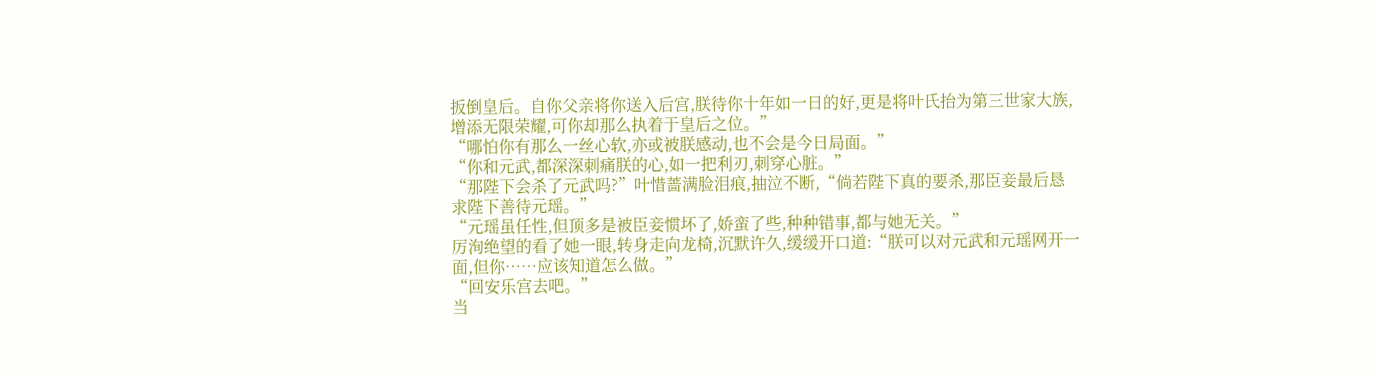扳倒皇后。自你父亲将你送入后宫,朕待你十年如一日的好,更是将叶氏抬为第三世家大族,增添无限荣耀,可你却那么执着于皇后之位。”
“哪怕你有那么一丝心软,亦或被朕感动,也不会是今日局面。”
“你和元武,都深深刺痛朕的心,如一把利刃,刺穿心脏。”
“那陛下会杀了元武吗?”叶惜蔷满脸泪痕,抽泣不断,“倘若陛下真的要杀,那臣妾最后恳求陛下善待元瑶。”
“元瑶虽任性,但顶多是被臣妾惯坏了,娇蛮了些,种种错事,都与她无关。”
厉洵绝望的看了她一眼,转身走向龙椅,沉默许久,缓缓开口道:“朕可以对元武和元瑶网开一面,但你……应该知道怎么做。”
“回安乐宫去吧。”
当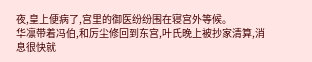夜,皇上便病了,宫里的御医纷纷围在寝宫外等候。
华凛带着冯伯,和厉尘修回到东宫,叶氏晚上被抄家清算,消息很快就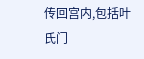传回宫内,包括叶氏门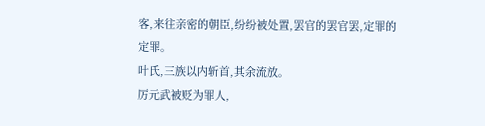客,来往亲密的朝臣,纷纷被处置,罢官的罢官罢,定罪的定罪。
叶氏,三族以内斩首,其余流放。
厉元武被贬为罪人,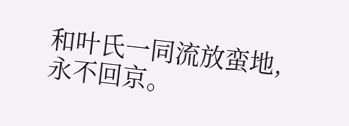和叶氏一同流放蛮地,永不回京。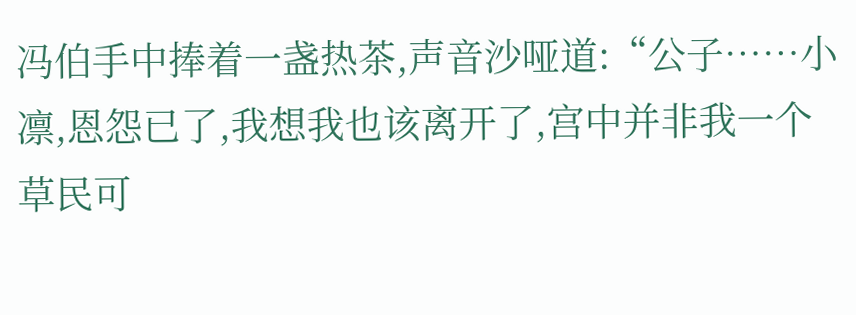冯伯手中捧着一盏热茶,声音沙哑道:“公子……小凛,恩怨已了,我想我也该离开了,宫中并非我一个草民可